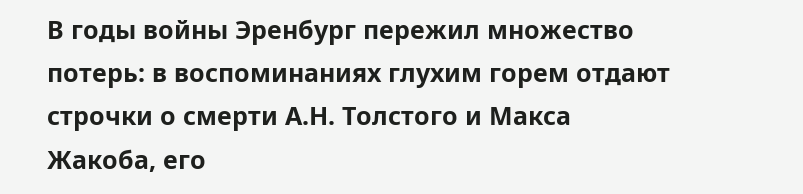В годы войны Эренбург пережил множество потерь: в воспоминаниях глухим горем отдают строчки о смерти А.Н. Толстого и Макса Жакоба, его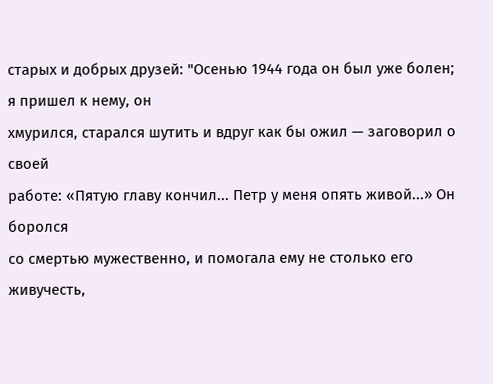старых и добрых друзей: "Осенью 1944 года он был уже болен; я пришел к нему, он
хмурился, старался шутить и вдруг как бы ожил — заговорил о своей
работе: «Пятую главу кончил... Петр у меня опять живой...» Он боролся
со смертью мужественно, и помогала ему не столько его живучесть,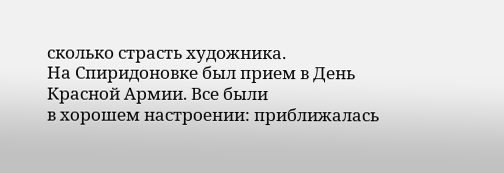сколько страсть художника.
На Спиридоновке был прием в День Красной Армии. Все были
в хорошем настроении: приближалась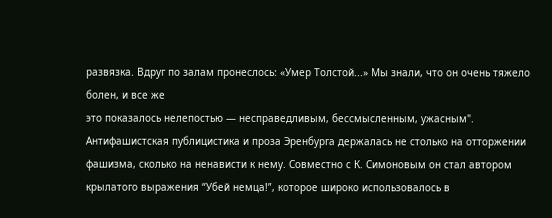развязка. Вдруг по залам пронеслось: «Умер Толстой...» Мы знали, что он очень тяжело болен, и все же
это показалось нелепостью — несправедливым, бессмысленным, ужасным". Антифашистская публицистика и проза Эренбурга держалась не столько на отторжении фашизма, сколько на ненависти к нему. Совместно с К. Симоновым он стал автором крылатого выражения “Убей немца!”, которое широко использовалось в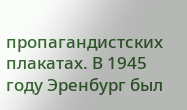пропагандистских плакатах. В 1945 году Эренбург был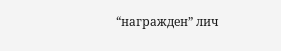“награжден” лич